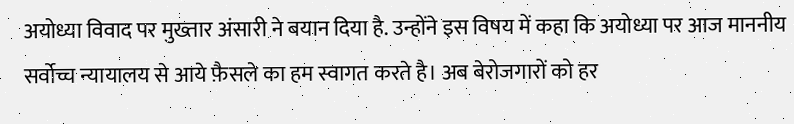अयोध्या विवाद पर मुख्तार अंसारी ने बयान दिया है. उन्होंने इस विषय में कहा कि अयोध्या पर आज माननीय सर्वोच्च न्यायालय से आये फ़ैसले का हम स्वागत करते है। अब बेरोजगारों को हर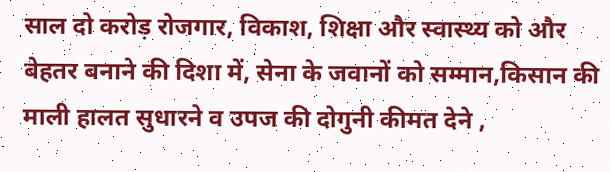साल दो करोड़ रोजगार, विकाश, शिक्षा और स्वास्थ्य को और बेहतर बनाने की दिशा में, सेना के जवानों को सम्मान,किसान की माली हालत सुधारने व उपज की दोगुनी कीमत देने ,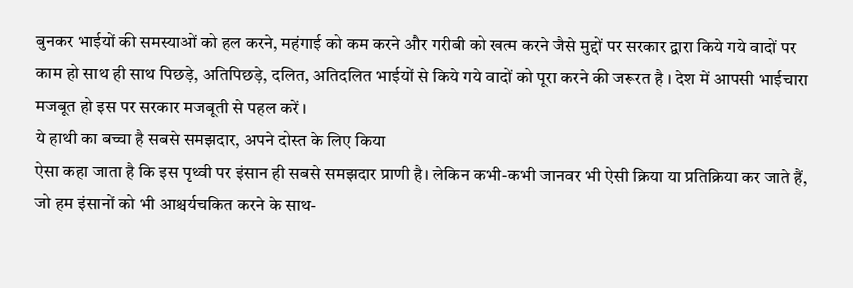बुनकर भाईयों की समस्याओं को हल करने, महंगाई को कम करने और गरीबी को खत्म करने जैसे मुद्दों पर सरकार द्वारा किये गये वादों पर काम हो साथ ही साथ पिछड़े, अतिपिछड़े, दलित, अतिदलित भाईयों से किये गये वादों को पूरा करने की जरूरत है । देश में आपसी भाईचारा मजबूत हो इस पर सरकार मजबूती से पहल करें ।
ये हाथी का बच्चा है सबसे समझदार, अपने दोस्त के लिए किया
ऐसा कहा जाता है कि इस पृथ्वी पर इंसान ही सबसे समझदार प्राणी है। लेकिन कभी-कभी जानवर भी ऐसी क्रिया या प्रतिक्रिया कर जाते हैं, जो हम इंसानों को भी आश्चर्यचकित करने के साथ-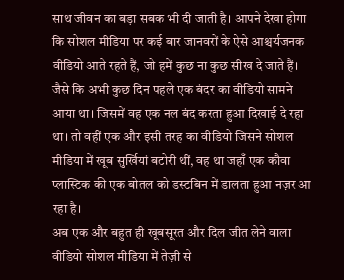साथ जीवन का बड़ा सबक भी दी जाती है। आपने देखा होगा कि सोशल मीडिया पर कई बार जानवरों के ऐसे आश्चर्यजनक वीडियो आते रहते हैं, जो हमें कुछ ना कुछ सीख दे जाते हैं। जैसे कि अभी कुछ दिन पहले एक बंदर का वीडियो सामने आया था। जिसमें वह एक नल बंद करता हुआ दिखाई दे रहा था। तो वहीं एक और इसी तरह का वीडियो जिसने सोशल मीडिया में खूब सुर्खियां बटोरी थीं, वह था जहाँ एक कौवा प्लास्टिक की एक बोतल को डस्टबिन में डालता हुआ नज़र आ रहा है।
अब एक और बहुत ही खूबसूरत और दिल जीत लेने वाला वीडियो सोशल मीडिया में तेज़ी से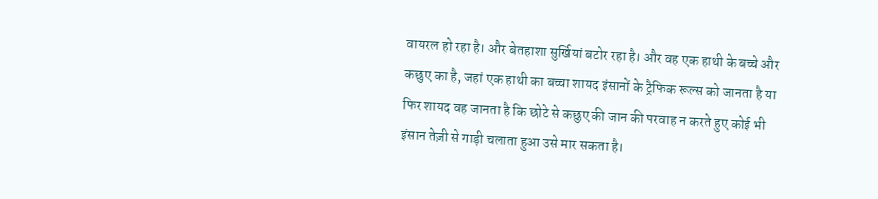वायरल हो रहा है। और बेतहाशा सुर्खियां बटोर रहा है। और वह एक हाथी के बच्चे और कछुए का है, जहां एक हाथी का बच्चा शायद इंसानों के ट्रैफिक रूल्स को जानता है या फिर शायद वह जानता है कि छोटे से कछुए की जान की परवाह न करते हुए कोई भी इंसान तेज़ी से गाड़ी चलाता हुआ उसे मार सकता है।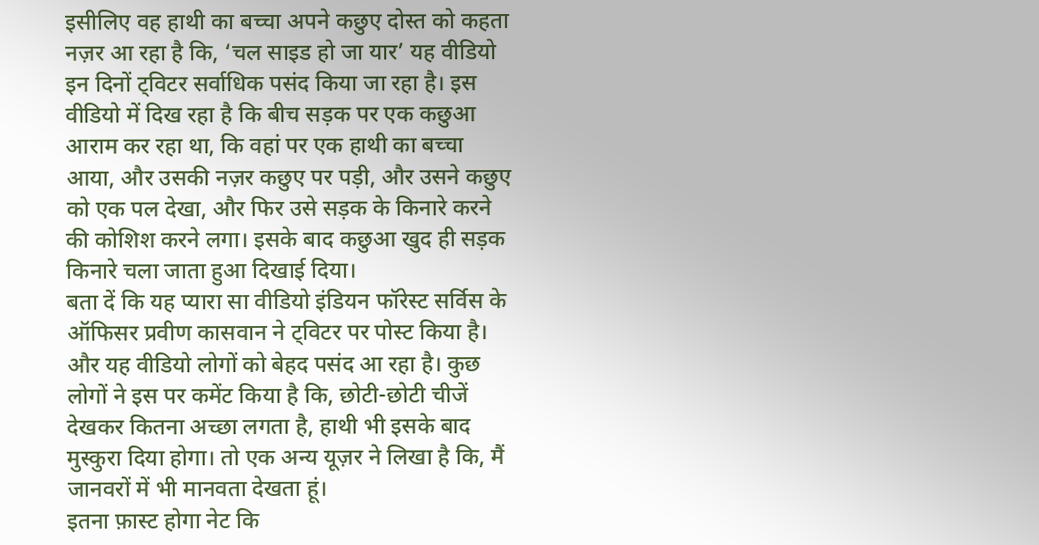इसीलिए वह हाथी का बच्चा अपने कछुए दोस्त को कहता नज़र आ रहा है कि, ‘चल साइड हो जा यार’ यह वीडियो इन दिनों ट्विटर सर्वाधिक पसंद किया जा रहा है। इस वीडियो में दिख रहा है कि बीच सड़क पर एक कछुआ आराम कर रहा था, कि वहां पर एक हाथी का बच्चा आया, और उसकी नज़र कछुए पर पड़ी, और उसने कछुए को एक पल देखा, और फिर उसे सड़क के किनारे करने की कोशिश करने लगा। इसके बाद कछुआ खुद ही सड़क किनारे चला जाता हुआ दिखाई दिया।
बता दें कि यह प्यारा सा वीडियो इंडियन फॉरेस्ट सर्विस के ऑफिसर प्रवीण कासवान ने ट्विटर पर पोस्ट किया है। और यह वीडियो लोगों को बेहद पसंद आ रहा है। कुछ लोगों ने इस पर कमेंट किया है कि, छोटी-छोटी चीजें देखकर कितना अच्छा लगता है, हाथी भी इसके बाद मुस्कुरा दिया होगा। तो एक अन्य यूज़र ने लिखा है कि, मैं जानवरों में भी मानवता देखता हूं।
इतना फ़ास्ट होगा नेट कि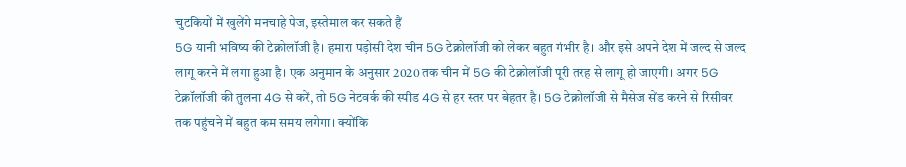चुटकियों में खुलेंगे मनचाहे पेज, इस्तेमाल कर सकते हैं
5G यानी भविष्य की टेक्नोलॉजी है। हमारा पड़ोसी देश चीन 5G टेक्नोलॉजी को लेकर बहुत गंभीर है। और इसे अपने देश में जल्द से जल्द लागू करने में लगा हुआ है। एक अनुमान के अनुसार 2020 तक चीन में 5G की टेक्नोलॉजी पूरी तरह से लागू हो जाएगी। अगर 5G टेक्नॉलॉजी की तुलना 4G से करें, तो 5G नेटवर्क की स्पीड 4G से हर स्तर पर बेहतर है। 5G टेक्नोलॉजी से मैसेज सेंड करने से रिसीवर तक पहुंचने में बहुत कम समय लगेगा। क्योंकि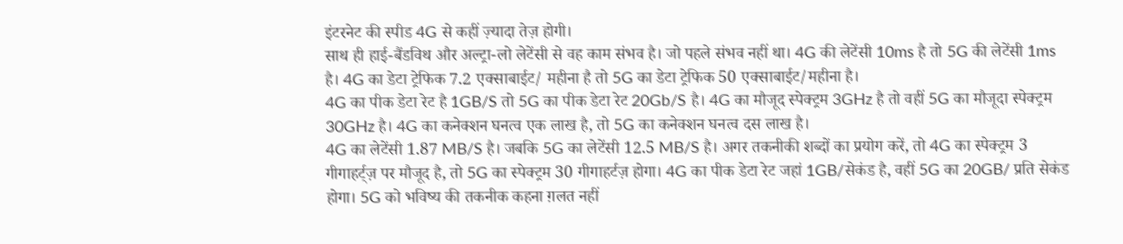इंटरनेट की स्पीड 4G से कहीं ज़्यादा तेज़ होगी।
साथ ही हाई-बैंडविथ और अल्ट्रा-लो लेटेंसी से वह काम संभव है। जो पहले संभव नहीं था। 4G की लेटेंसी 10ms है तो 5G की लेटेंसी 1ms है। 4G का डेटा ट्रेफिक 7.2 एक्साबाईट/ महीना है तो 5G का डेटा ट्रेफिक 50 एक्साबाईट/महीना है।
4G का पीक डेटा रेट है 1GB/S तो 5G का पीक डेटा रेट 20Gb/S है। 4G का मौजूद स्पेक्ट्रम 3GHz है तो वहीं 5G का मौजूदा स्पेक्ट्रम 30GHz है। 4G का कनेक्शन घनत्व एक लाख है, तो 5G का कनेक्शन घनत्व दस लाख है।
4G का लेटेंसी 1.87 MB/S है। जबकि 5G का लेटेंसी 12.5 MB/S है। अगर तकनीकी शब्दों का प्रयोग करें, तो 4G का स्पेक्ट्रम 3 गीगाहर्ट्ज़ पर मौजूद है, तो 5G का स्पेक्ट्रम 30 गीगाहर्टज़ होगा। 4G का पीक डेटा रेट जहां 1GB/सेकंड है, वहीं 5G का 20GB/ प्रति सेकंड होगा। 5G को भविष्य की तकनीक कहना ग़लत नहीं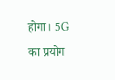होगा। 5G का प्रयोग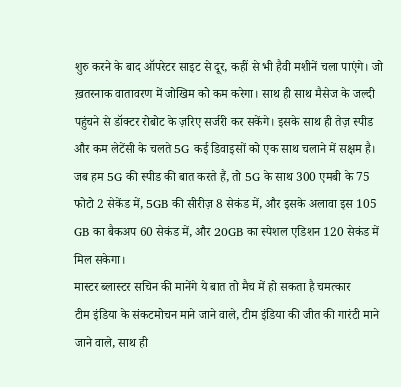शुरु करने के बाद ऑपरेटर साइट से दूर, कहीं से भी हैवी मशीनें चला पाएंगे। जो ख़तरनाक वातावरण में जोखिम को कम करेगा। साथ ही साथ मैसेज के जल्दी पहुंचने से डॉक्टर रोबोट के ज़रिए सर्जरी कर सकेंगे। इसके साथ ही तेज़ स्पीड और कम लेटेंसी के चलते 5G कई डिवाइसों को एक साथ चलाने में सक्षम है। जब हम 5G की स्पीड की बात करते हैं, तो 5G के साथ 300 एमबी के 75 फोटो 2 सेकेंड में, 5GB की सीरीज़ 8 सेकंड में, और इसके अलावा इस 105 GB का बैकअप 60 सेकंड में, और 20GB का स्पेशल एडिशन 120 सेकंड में मिल सकेगा।
मास्टर ब्लास्टर सचिन की मानेंगे ये बात तो मैच में हो सकता है चमत्कार
टीम इंडिया के संकटमोचन माने जाने वाले, टीम इंडिया की जीत की गारंटी माने जाने वाले, साथ ही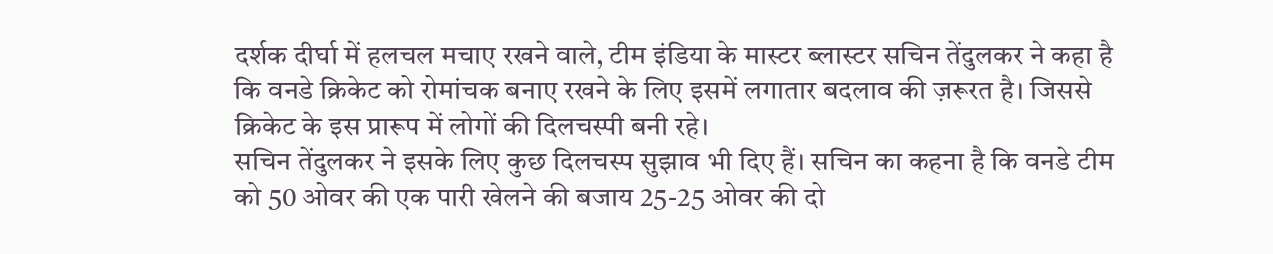दर्शक दीर्घा में हलचल मचाए रखने वाले, टीम इंडिया के मास्टर ब्लास्टर सचिन तेंदुलकर ने कहा है कि वनडे क्रिकेट को रोमांचक बनाए रखने के लिए इसमें लगातार बदलाव की ज़रूरत है। जिससे क्रिकेट के इस प्रारूप में लोगों की दिलचस्पी बनी रहे।
सचिन तेंदुलकर ने इसके लिए कुछ दिलचस्प सुझाव भी दिए हैं। सचिन का कहना है कि वनडे टीम को 50 ओवर की एक पारी खेलने की बजाय 25-25 ओवर की दो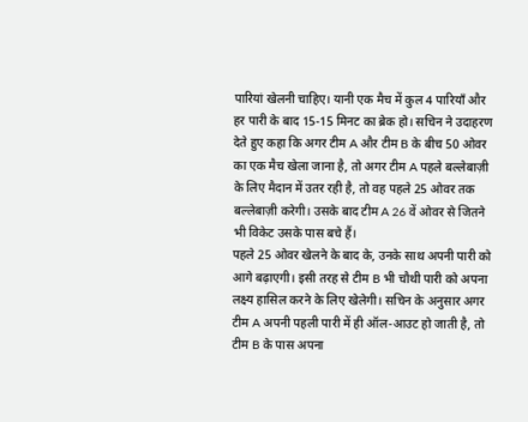पारियां खेलनी चाहिए। यानी एक मैच में कुल 4 पारियाँ और हर पारी के बाद 15-15 मिनट का ब्रेक हो। सचिन ने उदाहरण देते हुए कहा कि अगर टीम A और टीम B के बीच 50 ओवर का एक मैच खेला जाना है, तो अगर टीम A पहले बल्लेबाज़ी के लिए मैदान में उतर रही है, तो वह पहले 25 ओवर तक बल्लेबाज़ी करेगी। उसके बाद टीम A 26 वें ओवर से जितने भी विकेट उसके पास बचे हैं।
पहले 25 ओवर खेलने के बाद के, उनके साथ अपनी पारी को आगे बढ़ाएगी। इसी तरह से टीम B भी चौथी पारी को अपना लक्ष्य हासिल करने के लिए खेलेगी। सचिन के अनुसार अगर टीम A अपनी पहली पारी में ही ऑल-आउट हो जाती है, तो टीम B के पास अपना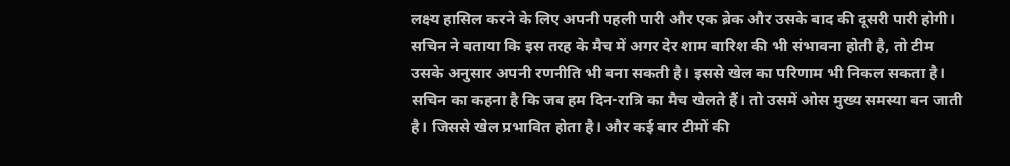लक्ष्य हासिल करने के लिए अपनी पहली पारी और एक ब्रेक और उसके बाद की दूसरी पारी होगी। सचिन ने बताया कि इस तरह के मैच में अगर देर शाम बारिश की भी संभावना होती है, तो टीम उसके अनुसार अपनी रणनीति भी बना सकती है। इससे खेल का परिणाम भी निकल सकता है।
सचिन का कहना है कि जब हम दिन-रात्रि का मैच खेलते हैं। तो उसमें ओस मुख्य समस्या बन जाती है। जिससे खेल प्रभावित होता है। और कई बार टीमों की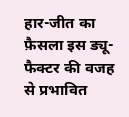हार-जीत का फ़ैसला इस ड्यू-फैक्टर की वजह से प्रभावित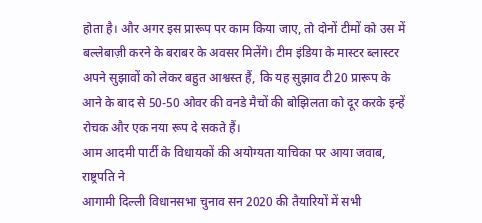होता है। और अगर इस प्रारूप पर काम किया जाए, तो दोनों टीमों को उस में बल्लेबाज़ी करने के बराबर के अवसर मिलेंगे। टीम इंडिया के मास्टर ब्लास्टर अपने सुझावों को लेकर बहुत आश्वस्त हैं, कि यह सुझाव टी20 प्रारूप के आने के बाद से 50-50 ओवर की वनडे मैचों की बोझिलता को दूर करके इन्हें रोचक और एक नया रूप दे सकते हैं।
आम आदमी पार्टी के विधायकों की अयोग्यता याचिका पर आया जवाब, राष्ट्रपति ने
आगामी दिल्ली विधानसभा चुनाव सन 2020 की तैयारियों में सभी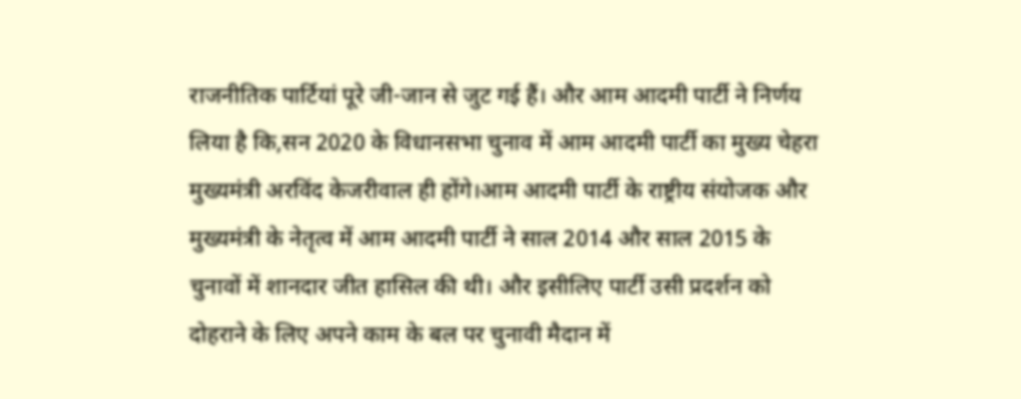राजनीतिक पार्टियां पूरे जी-जान से जुट गई हैं। और आम आदमी पार्टी ने निर्णय लिया है कि,सन 2020 के विधानसभा चुनाव में आम आदमी पार्टी का मुख्य चेहरा मुख्यमंत्री अरविंद केजरीवाल ही होंगे।आम आदमी पार्टी के राष्ट्रीय संयोजक और मुख्यमंत्री के नेतृत्व में आम आदमी पार्टी ने साल 2014 और साल 2015 के चुनावों में शानदार जीत हासिल की थी। और इसीलिए पार्टी उसी प्रदर्शन को दोहराने के लिए अपने काम के बल पर चुनावी मैदान में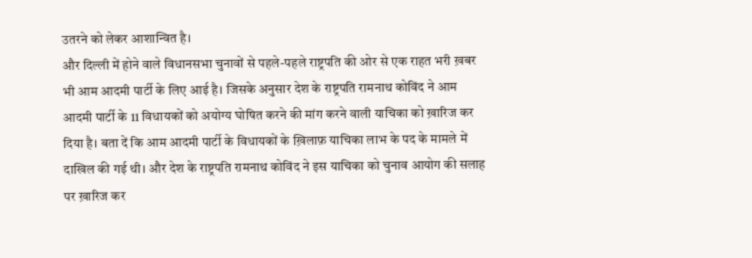उतरने को लेकर आशान्वित है।
और दिल्ली में होने वाले विधानसभा चुनावों से पहले-पहले राष्ट्रपति की ओर से एक राहत भरी ख़बर भी आम आदमी पार्टी के लिए आई है। जिसके अनुसार देश के राष्ट्रपति रामनाथ कोविंद ने आम आदमी पार्टी के 11 विधायकों को अयोग्य घोषित करने की मांग करने वाली याचिका को ख़ारिज कर दिया है। बता दें कि आम आदमी पार्टी के विधायकों के ख़िलाफ़ याचिका लाभ के पद के मामले में दाखिल की गई थी। और देश के राष्ट्रपति रामनाथ कोविंद ने इस याचिका को चुनाव आयोग की सलाह पर ख़ारिज कर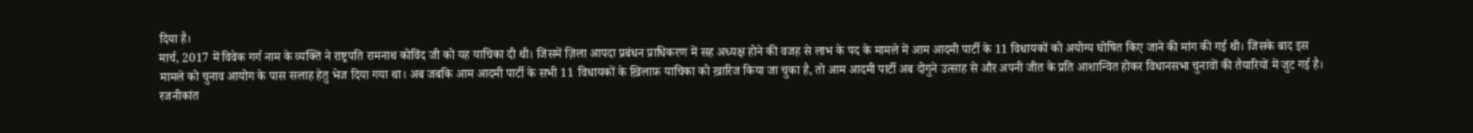दिया है।
मार्च, 2017 में विवेक गर्ग नाम के व्यक्ति ने राष्ट्रपति रामनाथ कोविंद जी को यह याचिका दी थी। जिसमें ज़िला आपदा प्रबंधन प्राधिकरण में सह अध्यक्ष होने की वजह से लाभ के पद के मामले में आम आदमी पार्टी के 11 विधायकों को अयोग्य घोषित किए जाने की मांग की गई थी। जिसके बाद इस मामले को चुनाव आयोग के पास सलाह हेतु भेज दिया गया था। अब जबकि आम आदमी पार्टी के सभी 11 विधायकों के ख़िलाफ़ याचिका को ख़ारिज किया जा चुका है, तो आम आदमी पार्टी अब दोगुने उत्साह से और अपनी जीत के प्रति आशान्वित होकर विधानसभा चुनावों की तैयारियों में जुट गई है।
रजनीकांत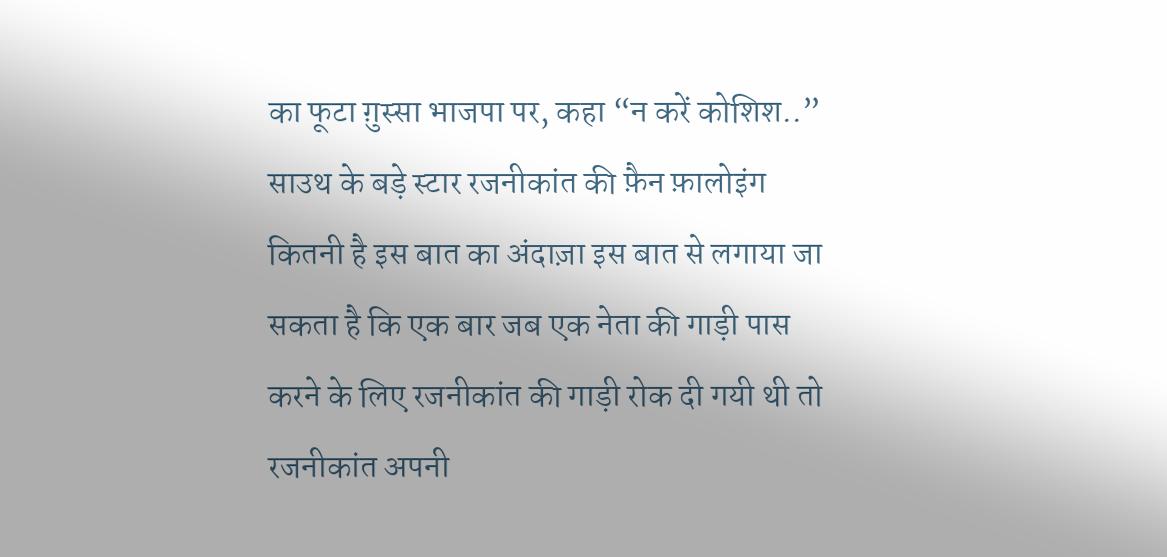का फूटा ग़ुस्सा भाजपा पर, कहा “न करें कोशिश..”
साउथ के बड़े स्टार रजनीकांत की फ़ैन फ़ालोइंग कितनी है इस बात का अंदाज़ा इस बात से लगाया जा सकता है कि एक बार जब एक नेता की गाड़ी पास करने के लिए रजनीकांत की गाड़ी रोक दी गयी थी तो रजनीकांत अपनी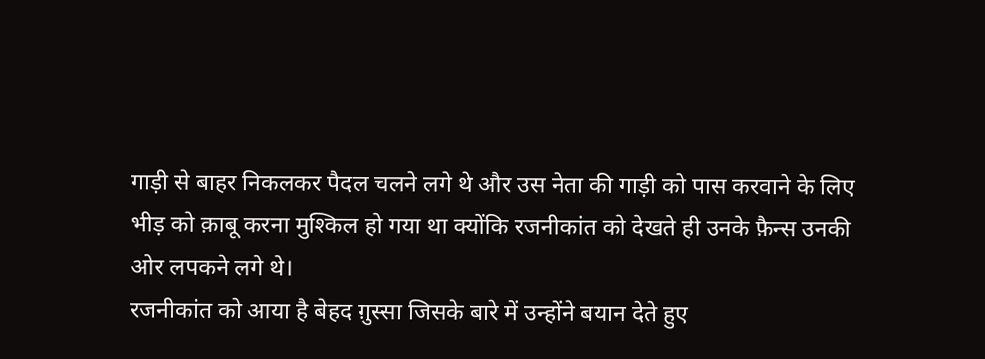गाड़ी से बाहर निकलकर पैदल चलने लगे थे और उस नेता की गाड़ी को पास करवाने के लिए भीड़ को क़ाबू करना मुश्किल हो गया था क्योंकि रजनीकांत को देखते ही उनके फ़ैन्स उनकी ओर लपकने लगे थे।
रजनीकांत को आया है बेहद ग़ुस्सा जिसके बारे में उन्होंने बयान देते हुए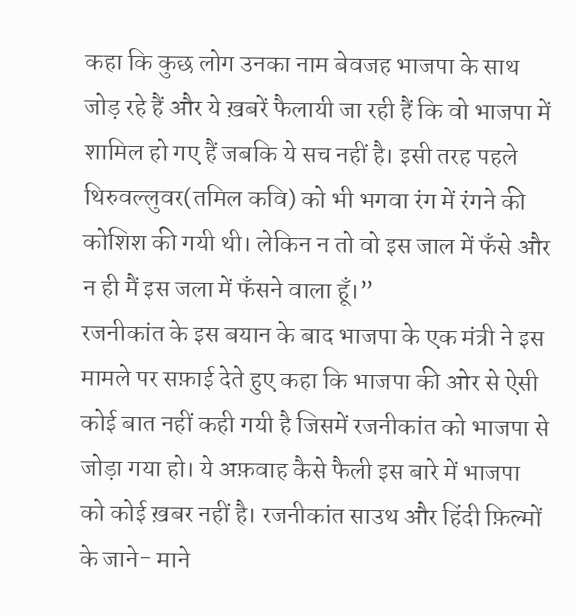कहा कि कुछ लोग उनका नाम बेवजह भाजपा के साथ जोड़ रहे हैं और ये ख़बरें फैलायी जा रही हैं कि वो भाजपा में शामिल हो गए हैं जबकि ये सच नहीं है। इसी तरह पहले थिरुवल्लुवर(तमिल कवि) को भी भगवा रंग में रंगने की कोशिश की गयी थी। लेकिन न तो वो इस जाल में फँसे और न ही मैं इस जला में फँसने वाला हूँ।”
रजनीकांत के इस बयान के बाद भाजपा के एक मंत्री ने इस मामले पर सफ़ाई देते हुए कहा कि भाजपा की ओर से ऐसी कोई बात नहीं कही गयी है जिसमें रजनीकांत को भाजपा से जोड़ा गया हो। ये अफ़वाह कैसे फैली इस बारे में भाजपा को कोई ख़बर नहीं है। रजनीकांत साउथ और हिंदी फ़िल्मों के जाने- माने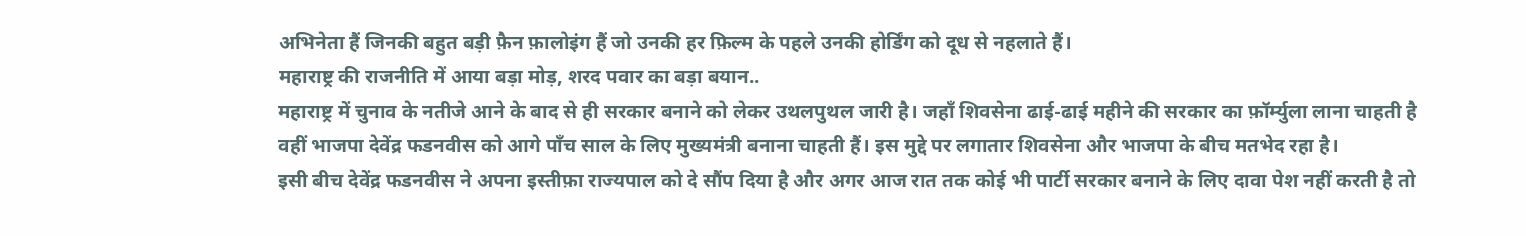अभिनेता हैं जिनकी बहुत बड़ी फ़ैन फ़ालोइंग हैं जो उनकी हर फ़िल्म के पहले उनकी होर्डिंग को दूध से नहलाते हैं।
महाराष्ट्र की राजनीति में आया बड़ा मोड़, शरद पवार का बड़ा बयान..
महाराष्ट्र में चुनाव के नतीजे आने के बाद से ही सरकार बनाने को लेकर उथलपुथल जारी है। जहाँ शिवसेना ढाई-ढाई महीने की सरकार का फ़ॉर्म्युला लाना चाहती है वहीं भाजपा देवेंद्र फडनवीस को आगे पाँच साल के लिए मुख्यमंत्री बनाना चाहती हैं। इस मुद्दे पर लगातार शिवसेना और भाजपा के बीच मतभेद रहा है।
इसी बीच देवेंद्र फडनवीस ने अपना इस्तीफ़ा राज्यपाल को दे सौंप दिया है और अगर आज रात तक कोई भी पार्टी सरकार बनाने के लिए दावा पेश नहीं करती है तो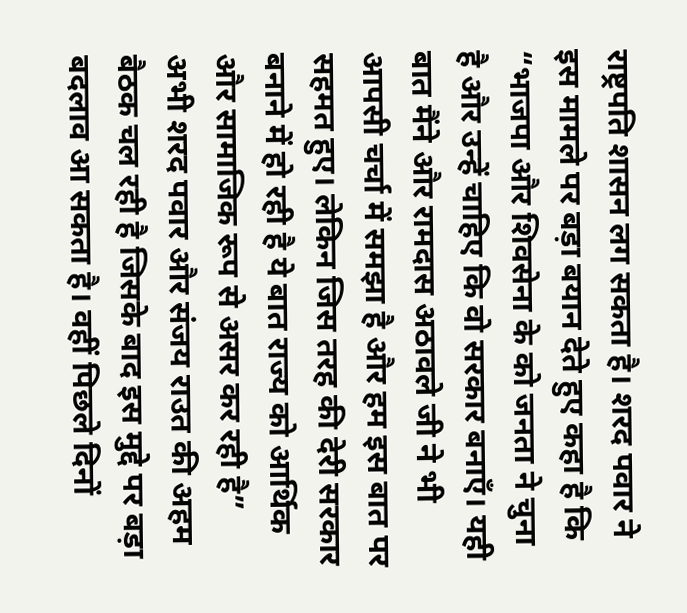राष्ट्रपति शासन लग सकता है। शरद पवार ने इस मामले पर बड़ा बयान देते हुए कहा है कि “भाजपा और शिवसेना के को जनता ने चुना है और उन्हें चाहिए कि वो सरकार बनाएँ। यही बात मैंने और रामदास अठावले जी ने भी आपसी चर्चा में समझा है और हम इस बात पर सहमत हुए। लेकिन जिस तरह की देरी सरकार बनाने में हो रही है ये बात राज्य को आर्थिक और सामाजिक रूप से असर कर रही है”
अभी शरद पवार और संजय राउत की अहम बैठक चल रही है जिसके बाद इस मुद्दे पर बड़ा बदलाव आ सकता है। वहीं पिछले दिनों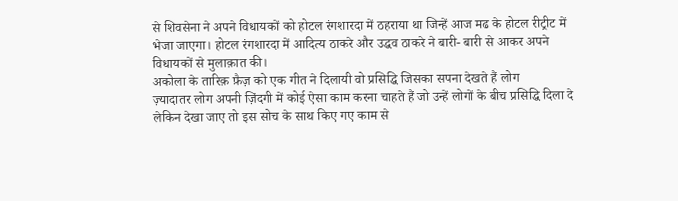से शिवसेना ने अपने विधायकों को होटल रंगशारदा में ठहराया था जिन्हें आज मढ के होटल रीट्रीट में भेजा जाएगा। होटल रंगशारदा में आदित्य ठाकरे और उद्धव ठाकरे ने बारी- बारी से आकर अपने विधायकों से मुलाक़ात की।
अकोला के तारिक़ फ़ैज़ को एक गीत ने दिलायी वो प्रसिद्धि जिसका सपना देखते हैं लोग
ज़्यादातर लोग अपनी ज़िंदगी में कोई ऐसा काम करना चाहते हैं जो उन्हें लोगों के बीच प्रसिद्धि दिला दे लेकिन देखा जाए तो इस सोच के साथ किए गए काम से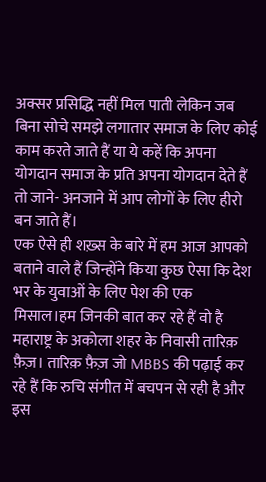अक्सर प्रसिद्धि नहीं मिल पाती लेकिन जब बिना सोचे समझे लगातार समाज के लिए कोई काम करते जाते हैं या ये कहें कि अपना योगदान समाज के प्रति अपना योगदान देते हैं तो जाने- अनजाने में आप लोगों के लिए हीरो बन जाते हैं।
एक ऐसे ही शख़्स के बारे में हम आज आपको बताने वाले हैं जिन्होंने किया कुछ ऐसा कि देश भर के युवाओं के लिए पेश की एक मिसाल।हम जिनकी बात कर रहे हैं वो है महाराष्ट्र के अकोला शहर के निवासी तारिक़ फ़ैज़। तारिक़ फ़ैज़ जो MBBS की पढ़ाई कर रहे हैं कि रुचि संगीत में बचपन से रही है और इस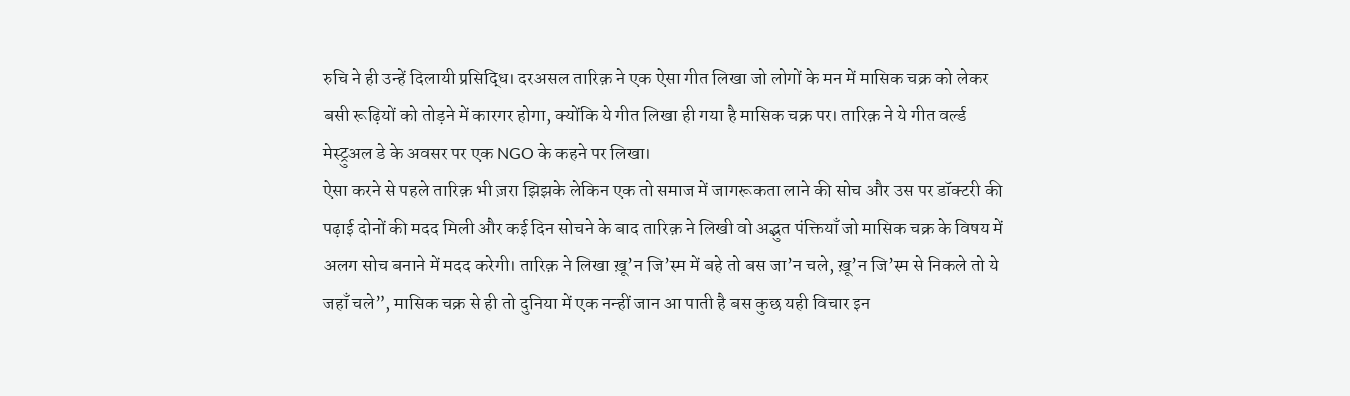रुचि ने ही उन्हें दिलायी प्रसिद्धि। दरअसल तारिक़ ने एक ऐसा गीत लिखा जो लोगों के मन में मासिक चक्र को लेकर बसी रूढ़ियों को तोड़ने में कारगर होगा, क्योंकि ये गीत लिखा ही गया है मासिक चक्र पर। तारिक़ ने ये गीत वर्ल्ड मेस्ट्रुअल डे के अवसर पर एक NGO के कहने पर लिखा।
ऐसा करने से पहले तारिक़ भी ज़रा झिझके लेकिन एक तो समाज में जागरूकता लाने की सोच और उस पर डॉक्टरी की पढ़ाई दोनों की मदद मिली और कई दिन सोचने के बाद तारिक़ ने लिखी वो अद्भुत पंक्तियाँ जो मासिक चक्र के विषय में अलग सोच बनाने में मदद करेगी। तारिक़ ने लिखा ख़ू’न जि’स्म में बहे तो बस जा’न चले, ख़ू’न जि’स्म से निकले तो ये जहाँ चले”, मासिक चक्र से ही तो दुनिया में एक नन्हीं जान आ पाती है बस कुछ यही विचार इन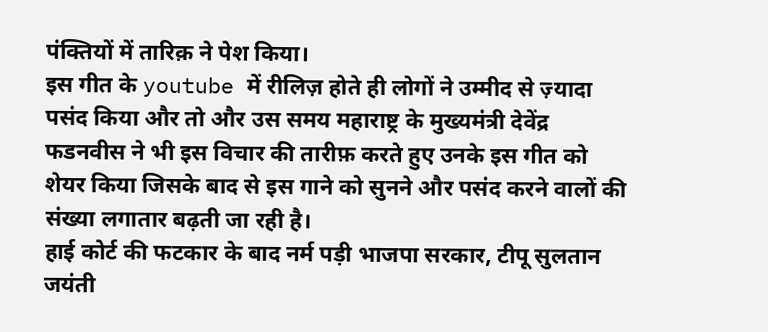पंक्तियों में तारिक़ ने पेश किया।
इस गीत के youtube में रीलिज़ होते ही लोगों ने उम्मीद से ज़्यादा पसंद किया और तो और उस समय महाराष्ट्र के मुख्यमंत्री देवेंद्र फडनवीस ने भी इस विचार की तारीफ़ करते हुए उनके इस गीत को शेयर किया जिसके बाद से इस गाने को सुनने और पसंद करने वालों की संख्या लगातार बढ़ती जा रही है।
हाई कोर्ट की फटकार के बाद नर्म पड़ी भाजपा सरकार, टीपू सुलतान जयंती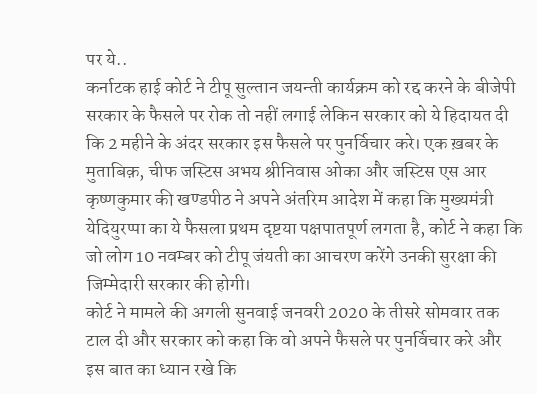पर ये..
कर्नाटक हाई कोर्ट ने टीपू सुल्तान जयन्ती कार्यक्रम को रद्द करने के बीजेपी सरकार के फैसले पर रोक तो नहीं लगाई लेकिन सरकार को ये हिदायत दी कि 2 महीने के अंदर सरकार इस फैसले पर पुनर्विचार करे। एक ख़बर के मुताबिक़, चीफ जस्टिस अभय श्रीनिवास ओका और जस्टिस एस आर कृष्णकुमार की खण्डपीठ ने अपने अंतरिम आदेश में कहा कि मुख्यमंत्री येदियुरप्पा का ये फैसला प्रथम दृष्टया पक्षपातपूर्ण लगता है, कोर्ट ने कहा कि जो लोग 10 नवम्बर को टीपू जंयती का आचरण करेंगे उनकी सुरक्षा की जिम्मेदारी सरकार की होगी।
कोर्ट ने मामले की अगली सुनवाई जनवरी 2020 के तीसरे सोमवार तक टाल दी और सरकार को कहा कि वो अपने फैसले पर पुनर्विचार करे और इस बात का ध्यान रखे कि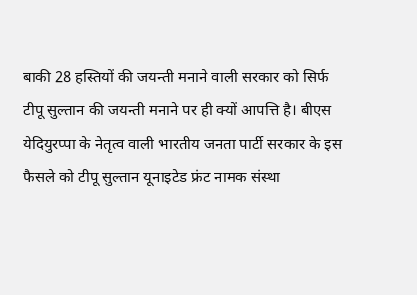बाकी 28 हस्तियों की जयन्ती मनाने वाली सरकार को सिर्फ टीपू सुल्तान की जयन्ती मनाने पर ही क्यों आपत्ति है। बीएस येदियुरप्पा के नेतृत्व वाली भारतीय जनता पार्टी सरकार के इस फैसले को टीपू सुल्तान यूनाइटेड फ्रंट नामक संस्था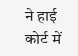ने हाई कोर्ट में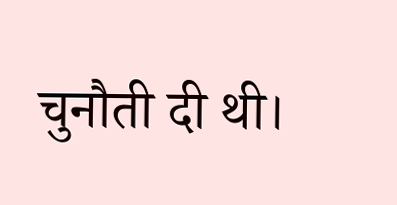चुनौती दी थी।